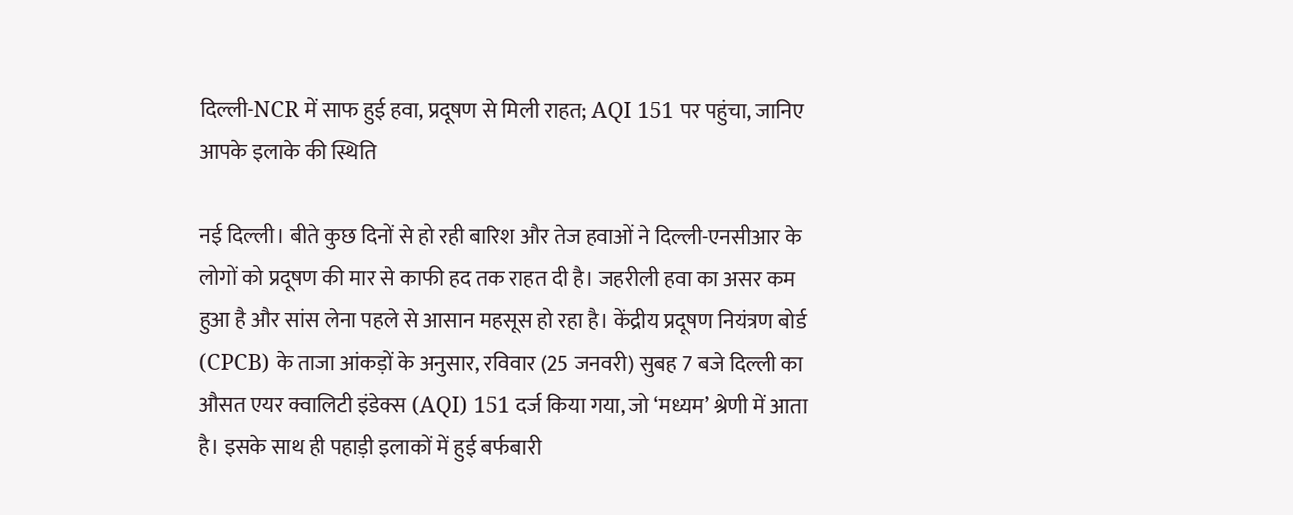दिल्ली-NCR में साफ हुई हवा, प्रदूषण से मिली राहत; AQI 151 पर पहुंचा, जानिए आपके इलाके की स्थिति

नई दिल्ली। बीते कुछ दिनों से हो रही बारिश और तेज हवाओं ने दिल्ली-एनसीआर के लोगों को प्रदूषण की मार से काफी हद तक राहत दी है। जहरीली हवा का असर कम हुआ है और सांस लेना पहले से आसान महसूस हो रहा है। केंद्रीय प्रदूषण नियंत्रण बोर्ड (CPCB) के ताजा आंकड़ों के अनुसार, रविवार (25 जनवरी) सुबह 7 बजे दिल्ली का औसत एयर क्वालिटी इंडेक्स (AQI) 151 दर्ज किया गया, जो ‘मध्यम’ श्रेणी में आता है। इसके साथ ही पहाड़ी इलाकों में हुई बर्फबारी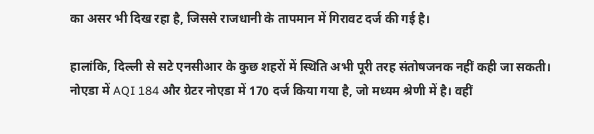का असर भी दिख रहा है, जिससे राजधानी के तापमान में गिरावट दर्ज की गई है।

हालांकि, दिल्ली से सटे एनसीआर के कुछ शहरों में स्थिति अभी पूरी तरह संतोषजनक नहीं कही जा सकती। नोएडा में AQI 184 और ग्रेटर नोएडा में 170 दर्ज किया गया है, जो मध्यम श्रेणी में है। वहीं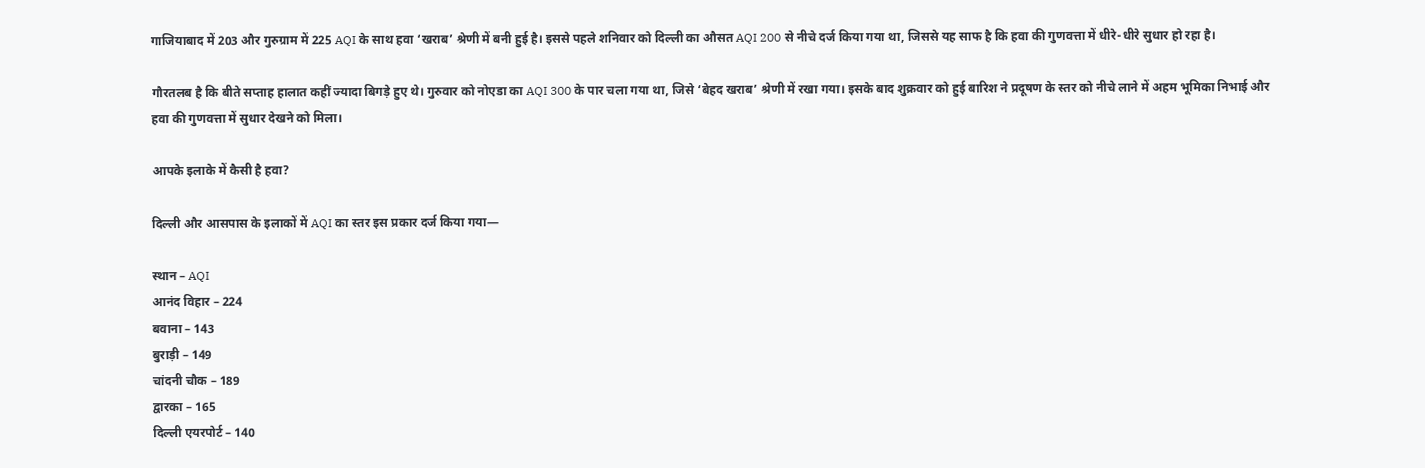गाजियाबाद में 203 और गुरुग्राम में 225 AQI के साथ हवा ‘खराब’ श्रेणी में बनी हुई है। इससे पहले शनिवार को दिल्ली का औसत AQI 200 से नीचे दर्ज किया गया था, जिससे यह साफ है कि हवा की गुणवत्ता में धीरे-धीरे सुधार हो रहा है।

गौरतलब है कि बीते सप्ताह हालात कहीं ज्यादा बिगड़े हुए थे। गुरुवार को नोएडा का AQI 300 के पार चला गया था, जिसे ‘बेहद खराब’ श्रेणी में रखा गया। इसके बाद शुक्रवार को हुई बारिश ने प्रदूषण के स्तर को नीचे लाने में अहम भूमिका निभाई और हवा की गुणवत्ता में सुधार देखने को मिला।

आपके इलाके में कैसी है हवा?

दिल्ली और आसपास के इलाकों में AQI का स्तर इस प्रकार दर्ज किया गया—

स्थान – AQI
आनंद विहार – 224
बवाना – 143
बुराड़ी – 149
चांदनी चौक – 189
द्वारका – 165
दिल्ली एयरपोर्ट – 140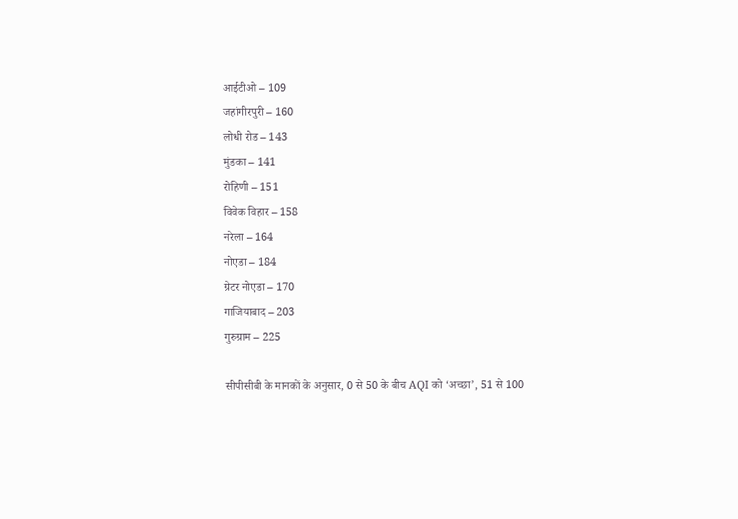आईटीओ – 109
जहांगीरपुरी – 160
लोधी रोड – 143
मुंडका – 141
रोहिणी – 151
विवेक विहार – 158
नरेला – 164
नोएडा – 184
ग्रेटर नोएडा – 170
गाजियाबाद – 203
गुरुग्राम – 225

सीपीसीबी के मानकों के अनुसार, 0 से 50 के बीच AQI को ‘अच्छा’, 51 से 100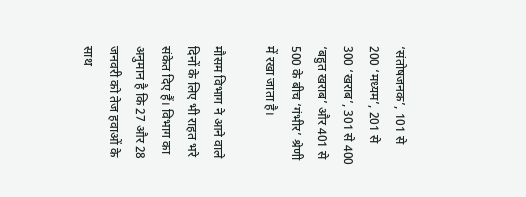‘संतोषजनक’, 101 से 200 ‘मध्यम’, 201 से 300 ‘खराब’, 301 से 400 ‘बहुत खराब’ और 401 से 500 के बीच ‘गंभीर’ श्रेणी में रखा जाता है।

मौसम विभाग ने आने वाले दिनों के लिए भी राहत भरे संकेत दिए हैं। विभाग का अनुमान है कि 27 और 28 जनवरी को तेज हवाओं के साथ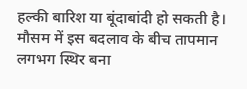हल्की बारिश या बूंदाबांदी हो सकती है। मौसम में इस बदलाव के बीच तापमान लगभग स्थिर बना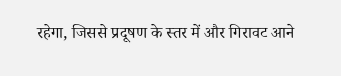रहेगा, जिससे प्रदूषण के स्तर में और गिरावट आने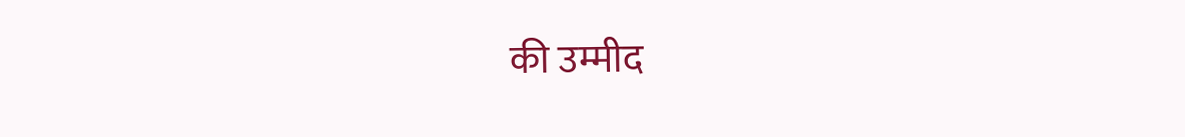की उम्मीद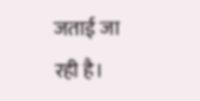जताई जा रही है।